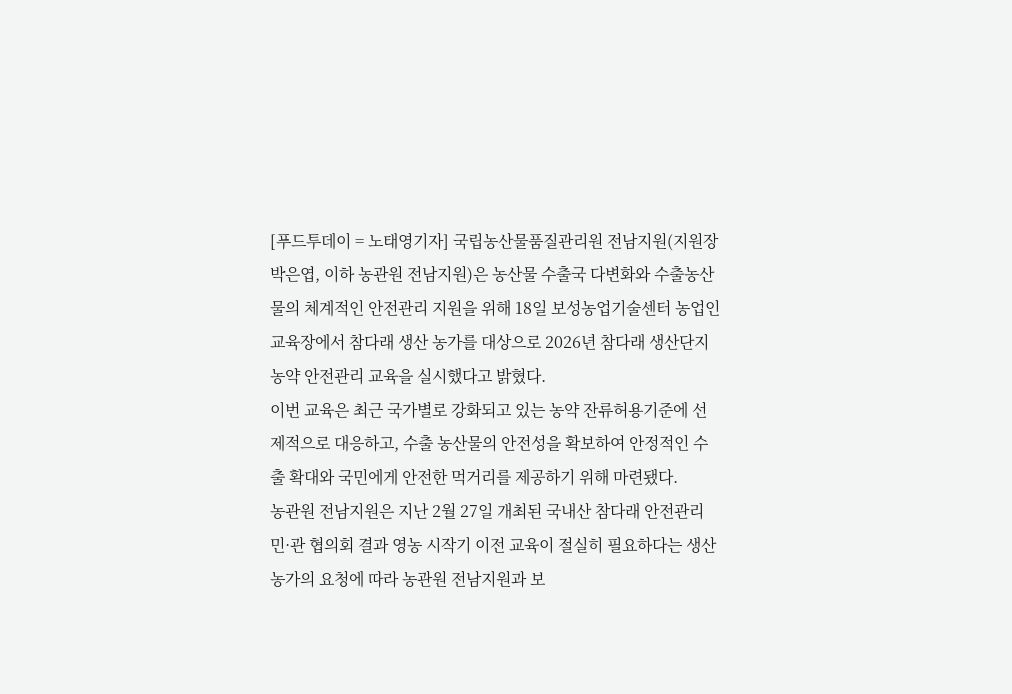[푸드투데이 = 노태영기자] 국립농산물품질관리원 전남지원(지원장 박은엽, 이하 농관원 전남지원)은 농산물 수출국 다변화와 수출농산물의 체계적인 안전관리 지원을 위해 18일 보성농업기술센터 농업인교육장에서 참다래 생산 농가를 대상으로 2026년 참다래 생산단지 농약 안전관리 교육을 실시했다고 밝혔다.
이번 교육은 최근 국가별로 강화되고 있는 농약 잔류허용기준에 선제적으로 대응하고, 수출 농산물의 안전성을 확보하여 안정적인 수출 확대와 국민에게 안전한 먹거리를 제공하기 위해 마련됐다.
농관원 전남지원은 지난 2월 27일 개최된 국내산 참다래 안전관리 민·관 협의회 결과 영농 시작기 이전 교육이 절실히 필요하다는 생산농가의 요청에 따라 농관원 전남지원과 보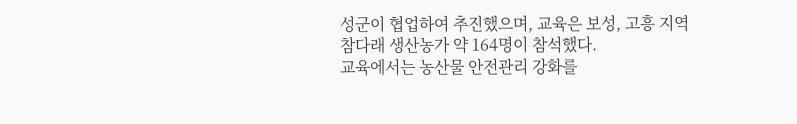성군이 협업하여 추진했으며, 교육은 보성, 고흥 지역 참다래 생산농가 약 164명이 참석했다.
교육에서는 농산물 안전관리 강화를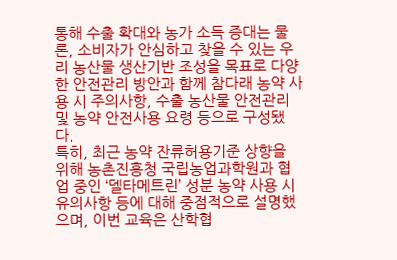통해 수출 확대와 농가 소득 증대는 물론, 소비자가 안심하고 찾을 수 있는 우리 농산물 생산기반 조성을 목표로 다양한 안전관리 방안과 함께 참다래 농약 사용 시 주의사항, 수출 농산물 안전관리 및 농약 안전사용 요령 등으로 구성됐다.
특히, 최근 농약 잔류허용기준 상향을 위해 농촌진흥청 국립농업과학원과 협업 중인 ‘델타메트린’ 성분 농약 사용 시 유의사항 등에 대해 중점적으로 설명했으며, 이번 교육은 산학협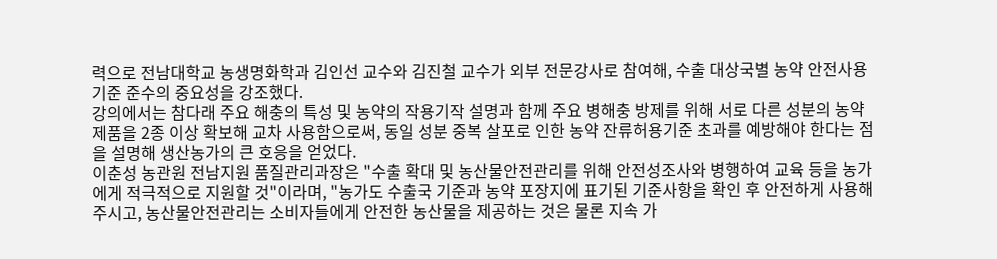력으로 전남대학교 농생명화학과 김인선 교수와 김진철 교수가 외부 전문강사로 참여해, 수출 대상국별 농약 안전사용 기준 준수의 중요성을 강조했다.
강의에서는 참다래 주요 해충의 특성 및 농약의 작용기작 설명과 함께 주요 병해충 방제를 위해 서로 다른 성분의 농약 제품을 2종 이상 확보해 교차 사용함으로써, 동일 성분 중복 살포로 인한 농약 잔류허용기준 초과를 예방해야 한다는 점을 설명해 생산농가의 큰 호응을 얻었다.
이춘성 농관원 전남지원 품질관리과장은 "수출 확대 및 농산물안전관리를 위해 안전성조사와 병행하여 교육 등을 농가에게 적극적으로 지원할 것"이라며, "농가도 수출국 기준과 농약 포장지에 표기된 기준사항을 확인 후 안전하게 사용해주시고, 농산물안전관리는 소비자들에게 안전한 농산물을 제공하는 것은 물론 지속 가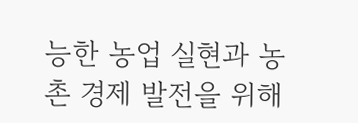능한 농업 실현과 농촌 경제 발전을 위해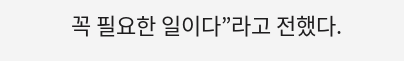꼭 필요한 일이다”라고 전했다.